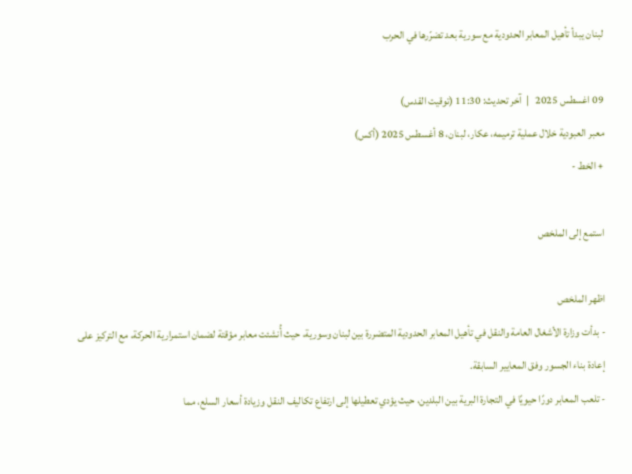لبنان يبدأ تأهيل المعابر الحدودية مع سورية بعد تضرّرها في الحرب

09 اغسطس 2025   |  آخر تحديث: 11:30 (توقيت القدس)
معبر العبودية خلال عملية ترميمه، عكار، لبنان، 8 أغسطس 2025 (أكس)
+ الخط -

استمع إلى الملخص

اظهر الملخص
- بدأت وزارة الأشغال العامة والنقل في تأهيل المعابر الحدودية المتضررة بين لبنان وسورية، حيث أُنشئت معابر مؤقتة لضمان استمرارية الحركة، مع التركيز على إعادة بناء الجسور وفق المعايير السابقة.
- تلعب المعابر دورًا حيويًا في التجارة البرية بين البلدين، حيث يؤدي تعطيلها إلى ارتفاع تكاليف النقل وزيادة أسعار السلع، مما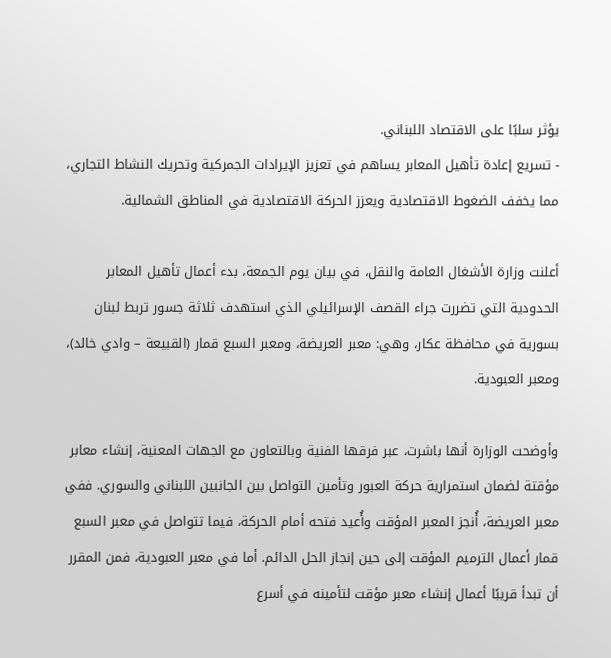يؤثر سلبًا على الاقتصاد اللبناني.
- تسريع إعادة تأهيل المعابر يساهم في تعزيز الإيرادات الجمركية وتحريك النشاط التجاري، مما يخفف الضغوط الاقتصادية ويعزز الحركة الاقتصادية في المناطق الشمالية.

أعلنت وزارة الأشغال العامة والنقل، في بيان يوم الجمعة، بدء أعمال تأهيل المعابر الحدودية التي تضررت جراء القصف الإسرائيلي الذي استهدف ثلاثة جسور تربط لبنان بسورية في محافظة عكار، وهي: معبر العريضة، ومعبر السبع قمار (القبيعة – وادي خالد)، ومعبر العبودية.

وأوضحت الوزارة أنها باشرت، عبر فرقها الفنية وبالتعاون مع الجهات المعنية، إنشاء معابر مؤقتة لضمان استمرارية حركة العبور وتأمين التواصل بين الجانبين اللبناني والسوري. ففي معبر العريضة، أُنجز المعبر المؤقت وأُعيد فتحه أمام الحركة، فيما تتواصل في معبر السبع قمار أعمال الترميم المؤقت إلى حين إنجاز الحل الدائم. أما في معبر العبودية، فمن المقرر أن تبدأ قريبًا أعمال إنشاء معبر مؤقت لتأمينه في أسرع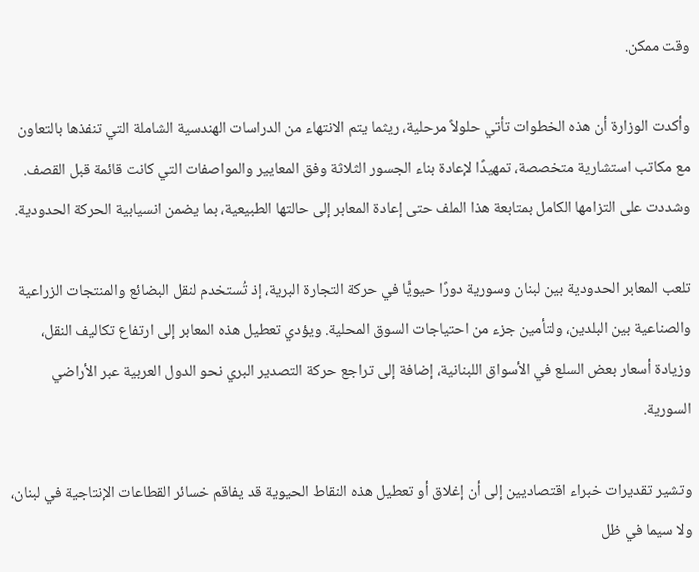وقت ممكن.

وأكدت الوزارة أن هذه الخطوات تأتي حلولاً مرحلية، ريثما يتم الانتهاء من الدراسات الهندسية الشاملة التي تنفذها بالتعاون مع مكاتب استشارية متخصصة، تمهيدًا لإعادة بناء الجسور الثلاثة وفق المعايير والمواصفات التي كانت قائمة قبل القصف. وشددت على التزامها الكامل بمتابعة هذا الملف حتى إعادة المعابر إلى حالتها الطبيعية، بما يضمن انسيابية الحركة الحدودية.

تلعب المعابر الحدودية بين لبنان وسورية دورًا حيويًّا في حركة التجارة البرية، إذ تُستخدم لنقل البضائع والمنتجات الزراعية والصناعية بين البلدين، ولتأمين جزء من احتياجات السوق المحلية. ويؤدي تعطيل هذه المعابر إلى ارتفاع تكاليف النقل، وزيادة أسعار بعض السلع في الأسواق اللبنانية، إضافة إلى تراجع حركة التصدير البري نحو الدول العربية عبر الأراضي السورية.

وتشير تقديرات خبراء اقتصاديين إلى أن إغلاق أو تعطيل هذه النقاط الحيوية قد يفاقم خسائر القطاعات الإنتاجية في لبنان، ولا سيما في ظل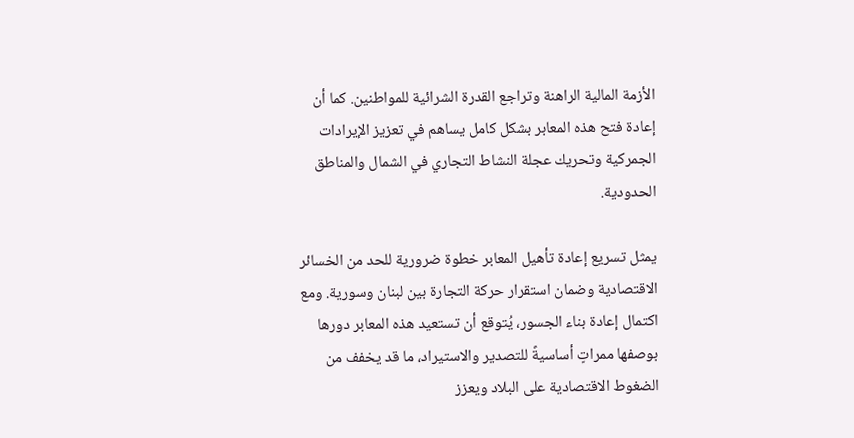الأزمة المالية الراهنة وتراجع القدرة الشرائية للمواطنين. كما أن إعادة فتح هذه المعابر بشكل كامل يساهم في تعزيز الإيرادات الجمركية وتحريك عجلة النشاط التجاري في الشمال والمناطق الحدودية.

يمثل تسريع إعادة تأهيل المعابر خطوة ضرورية للحد من الخسائر الاقتصادية وضمان استقرار حركة التجارة بين لبنان وسورية. ومع اكتمال إعادة بناء الجسور، يُتوقع أن تستعيد هذه المعابر دورها بوصفها ممراتٍ أساسيةً للتصدير والاستيراد، ما قد يخفف من الضغوط الاقتصادية على البلاد ويعزز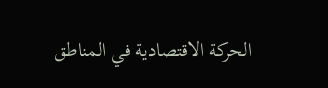الحركة الاقتصادية في المناطق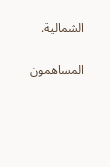الشمالية.

المساهمون